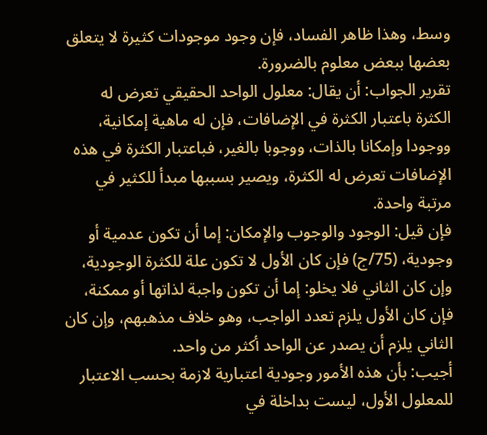وسط، وهذا ظاهر الفساد، فإن وجود موجودات كثيرة لا يتعلق بعضها ببعض معلوم بالضرورة.
تقرير الجواب: أن يقال: معلول الواحد الحقيقي تعرض له الكثرة باعتبار الكثرة في الإضافات، فإن له ماهية إمكانية، ووجودا وإمكانا بالذات، ووجوبا بالغير، فباعتبار الكثرة في هذه الإضافات تعرض له الكثرة، ويصير بسببها مبدأ للكثير في مرتبة واحدة.
فإن قيل: الوجود والوجوب والإمكان: إما أن تكون عدمية أو وجودية، (75/ج) فإن كان الأول لا تكون علة للكثرة الوجودية، وإن كان الثاني فلا يخلو: إما أن تكون واجبة لذاتها أو ممكنة، فإن كان الأول يلزم تعدد الواجب، وهو خلاف مذهبهم، وإن كان الثاني يلزم أن يصدر عن الواحد أكثر من واحد.
أجيب: بأن هذه الأمور وجودية اعتبارية لازمة بحسب الاعتبار للمعلول الأول، ليست بداخلة في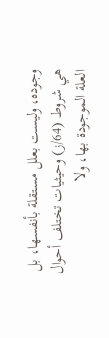وجوده، وليست بعلل مستقلة بأنفسها، بل هي شروط (64/ز) وحيثيات تختلف أحوال العلة الموجودة بها، ولا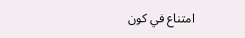امتناع في كون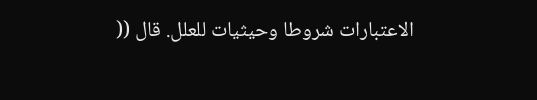الاعتبارات شروطا وحيثيات للعلل. قال ((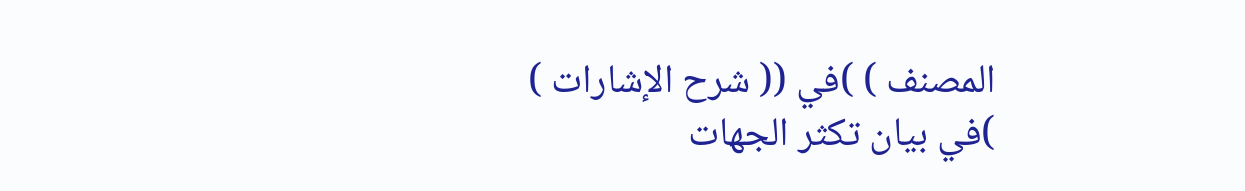المصنف ) )في (( شرح الإشارات ) )في بيان تكثر الجهات